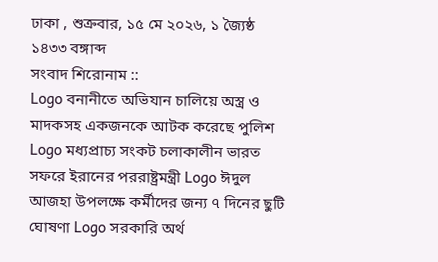ঢাকা , শুক্রবার, ১৫ মে ২০২৬, ১ জ্যৈষ্ঠ ১৪৩৩ বঙ্গাব্দ
সংবাদ শিরোনাম ::
Logo বনানীতে অভিযান চালিয়ে অস্ত্র ও মাদকসহ একজনকে আটক করেছে পুলিশ Logo মধ্যপ্রাচ্য সংকট চলাকালীন ভারত সফরে ইরানের পররাষ্ট্রমন্ত্রী Logo ঈদুল আজহা উপলক্ষে কর্মীদের জন্য ৭ দিনের ছুটি ঘোষণা Logo সরকারি অর্থ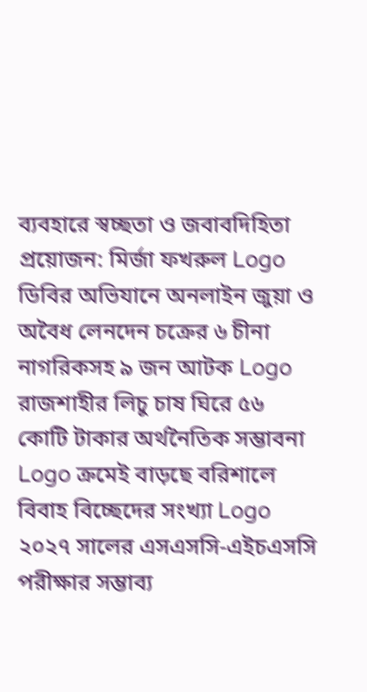ব্যবহারে স্বচ্ছতা ও জবাবদিহিতা প্রয়োজন: মির্জা ফখরুল Logo ডিবির অভিযানে অনলাইন জুয়া ও অবৈধ লেনদেন চক্রের ৬ চীনা নাগরিকসহ ৯ জন আটক Logo রাজশাহীর লিচু চাষ ঘিরে ৫৬ কোটি টাকার অর্থনৈতিক সম্ভাবনা Logo ক্রমেই বাড়ছে বরিশালে বিবাহ বিচ্ছেদের সংখ্যা Logo ২০২৭ সালের এসএসসি-এইচএসসি পরীক্ষার সম্ভাব্য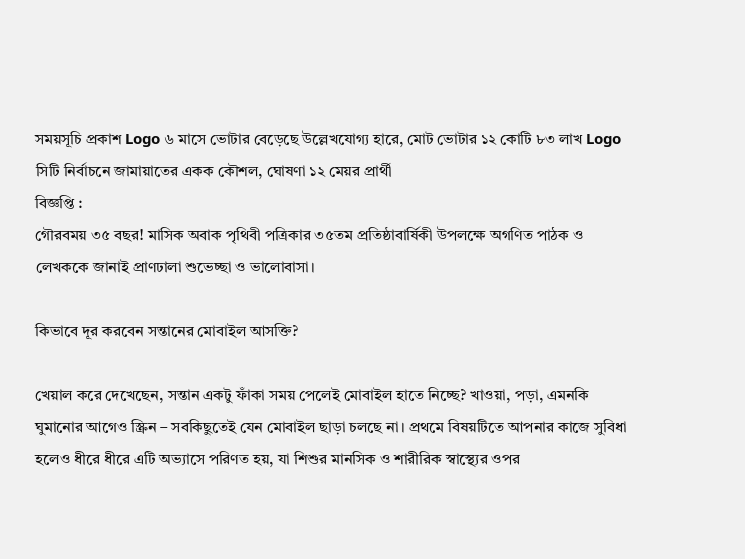সময়সূচি প্রকাশ Logo ৬ মাসে ভোটার বেড়েছে উল্লেখযোগ্য হারে, মোট ভোটার ১২ কোটি ৮৩ লাখ Logo সিটি নির্বাচনে জামায়াতের একক কৌশল, ঘোষণা ১২ মেয়র প্রার্থী
বিজ্ঞপ্তি :
গৌরবময় ৩৫ বছর! মাসিক অবাক পৃথিবী পত্রিকার ৩৫তম প্রতিষ্ঠাবার্ষিকী উপলক্ষে অগণিত পাঠক ও লেখককে জানাই প্রাণঢালা শুভেচ্ছা ও ভালোবাসা।

কিভাবে দূর করবেন সন্তানের মোবাইল আসক্তি?

খেয়াল করে দেখেছেন, সন্তান একটু ফাঁকা সময় পেলেই মোবাইল হাতে নিচ্ছে? খাওয়া, পড়া, এমনকি ঘুমানোর আগেও স্ক্রিন – সবকিছুতেই যেন মোবাইল ছাড়া চলছে না। প্রথমে বিষয়টিতে আপনার কাজে সুবিধা হলেও ধীরে ধীরে এটি অভ্যাসে পরিণত হয়, যা শিশুর মানসিক ও শারীরিক স্বাস্থ্যের ওপর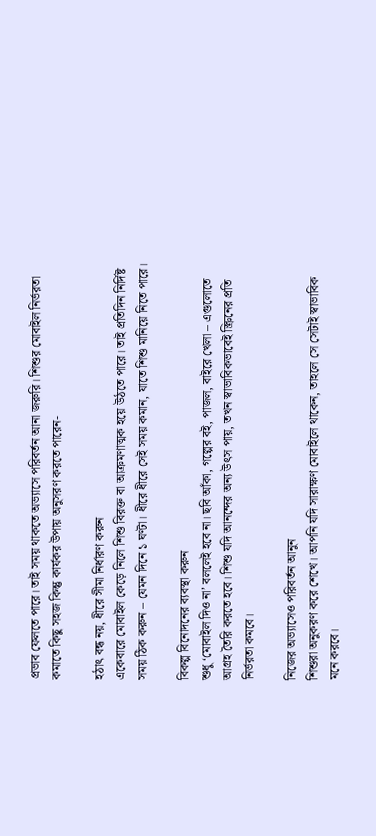প্রভাব ফেলতে পারে। তাই সময় থাকতে অভ্যাসে পরিবর্তন আনা জরুরি। শিশুর মোবাইল নির্ভরতা কমাতে কিছু সহজ কিন্তু কার্যকর উপায় অনুসরণ করতে পারেন-

হঠাৎ বন্ধ নয়, ধীরে সীমা নির্ধারণ করুন
একেবারে মোবাইল কেড়ে নিলে শিশু বিরক্ত বা আক্রমণাত্মক হয়ে উঠতে পারে। তাই প্রতিদিন নির্দিষ্ট সময় ঠিক করুন – যেমন দিনে ১ ঘণ্টা। ধীরে ধীরে সেই সময় কমান, যাতে শিশু মানিয়ে নিতে পারে।

বিকল্প বিনোদনের ব্যবস্থা করুন
শুধু ‘মোবাইল দিও না’ বললেই হবে না। ছবি আঁকা, গল্পের বই, পাজল, বাইরে খেলা – এগুলোতে আগ্রহ তৈরি করতে হবে। শিশু যদি আনন্দের অন্য উৎস পায়, তখন স্বাভাবিকভাবেই স্ক্রিনের প্রতি নির্ভরতা কমবে।

নিজের অভ্যাসেও পরিবর্তন আনুন
শিশুরা অনুকরণ করে শেখে। আপনি যদি সারাক্ষণ মোবাইলে থাকেন, তাহলে সে সেটাই স্বাভাবিক মনে করবে।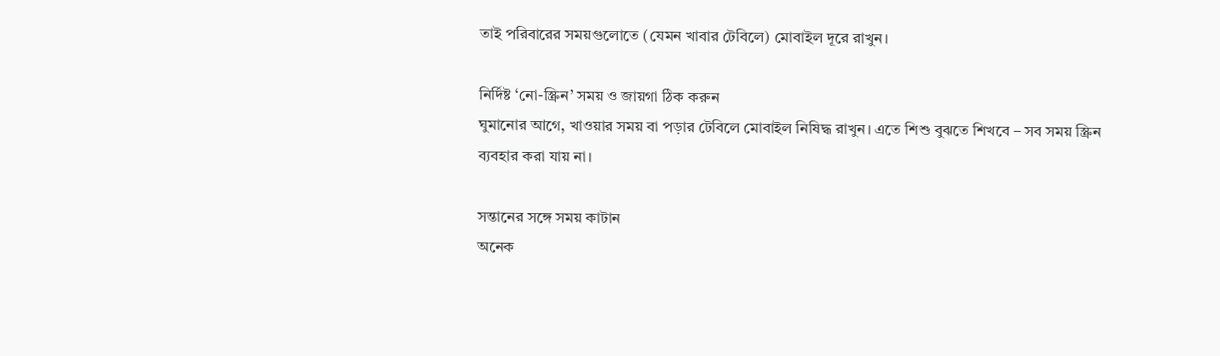তাই পরিবারের সময়গুলোতে (যেমন খাবার টেবিলে) মোবাইল দূরে রাখুন।

নির্দিষ্ট ‘নো-স্ক্রিন’ সময় ও জায়গা ঠিক করুন
ঘুমানোর আগে, খাওয়ার সময় বা পড়ার টেবিলে মোবাইল নিষিদ্ধ রাখুন। এতে শিশু বুঝতে শিখবে – সব সময় স্ক্রিন ব্যবহার করা যায় না।

সন্তানের সঙ্গে সময় কাটান
অনেক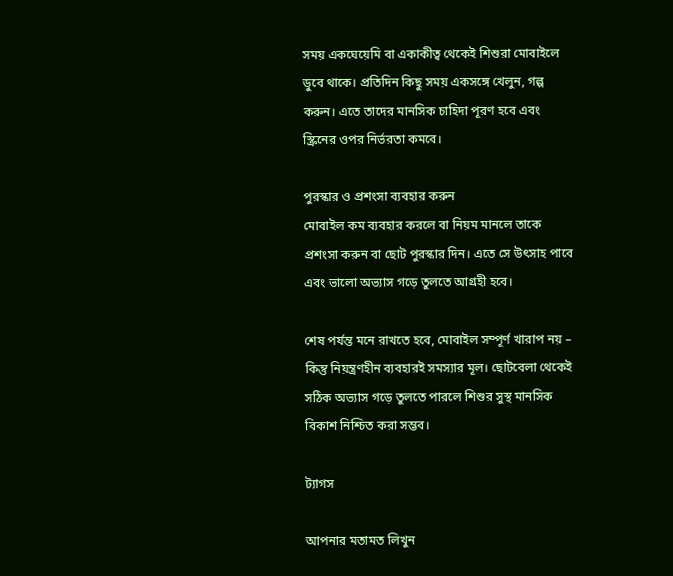সময় একঘেয়েমি বা একাকীত্ব থেকেই শিশুরা মোবাইলে ডুবে থাকে। প্রতিদিন কিছু সময় একসঙ্গে খেলুন, গল্প করুন। এতে তাদের মানসিক চাহিদা পূরণ হবে এবং স্ক্রিনের ওপর নির্ভরতা কমবে।

পুরস্কার ও প্রশংসা ব্যবহার করুন
মোবাইল কম ব্যবহার করলে বা নিয়ম মানলে তাকে প্রশংসা করুন বা ছোট পুরস্কার দিন। এতে সে উৎসাহ পাবে এবং ভালো অভ্যাস গড়ে তুলতে আগ্রহী হবে।

শেষ পর্যন্ত মনে রাখতে হবে, মোবাইল সম্পূর্ণ খারাপ নয় – কিন্তু নিয়ন্ত্রণহীন ব্যবহারই সমস্যার মূল। ছোটবেলা থেকেই সঠিক অভ্যাস গড়ে তুলতে পারলে শিশুর সুস্থ মানসিক বিকাশ নিশ্চিত করা সম্ভব।

ট্যাগস

আপনার মতামত লিখুন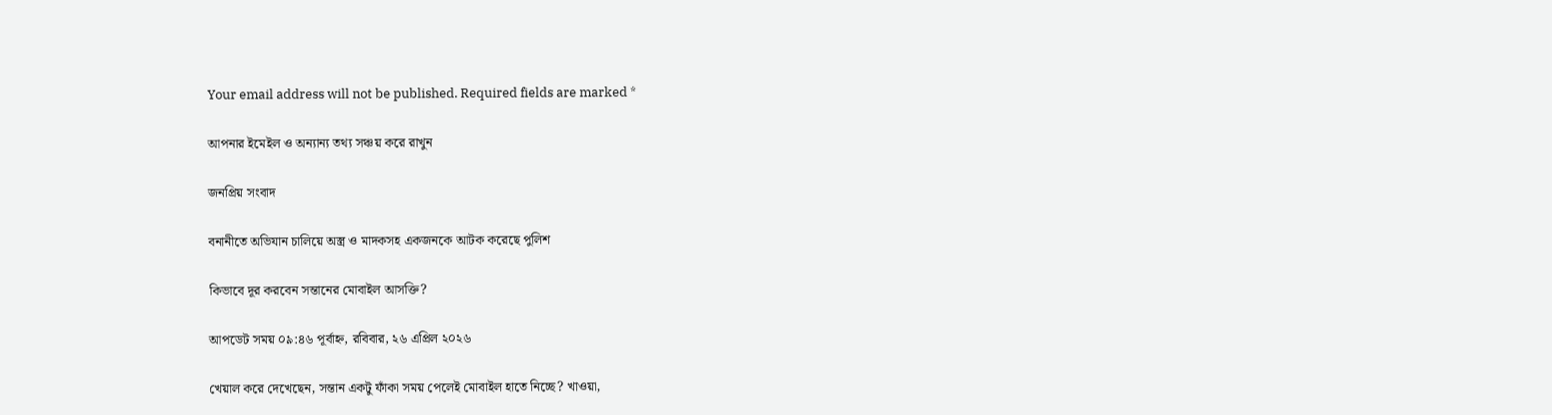Your email address will not be published. Required fields are marked *

আপনার ইমেইল ও অন্যান্য তথ্য সঞ্চয় করে রাখুন

জনপ্রিয় সংবাদ

বনানীতে অভিযান চালিয়ে অস্ত্র ও মাদকসহ একজনকে আটক করেছে পুলিশ

কিভাবে দূর করবেন সন্তানের মোবাইল আসক্তি?

আপডেট সময় ০৯:৪৬ পূর্বাহ্ন, রবিবার, ২৬ এপ্রিল ২০২৬

খেয়াল করে দেখেছেন, সন্তান একটু ফাঁকা সময় পেলেই মোবাইল হাতে নিচ্ছে? খাওয়া,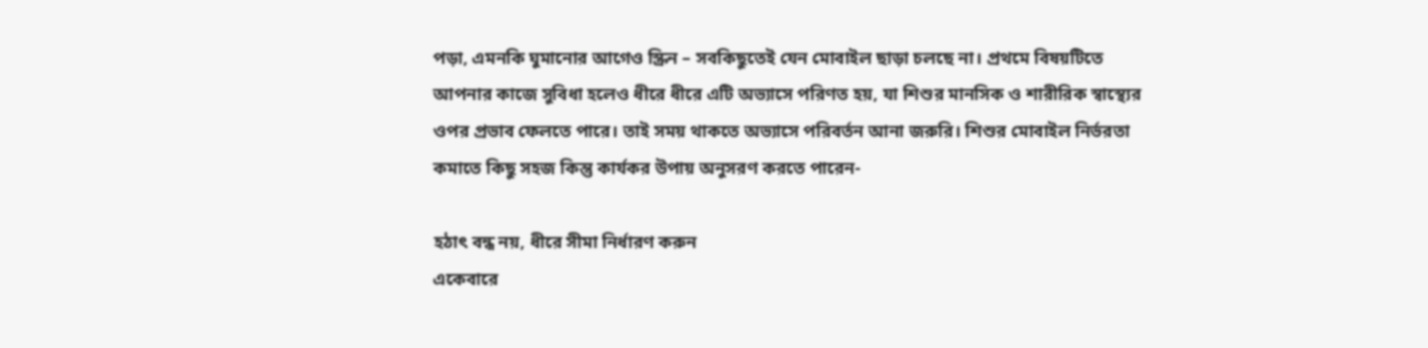পড়া, এমনকি ঘুমানোর আগেও স্ক্রিন – সবকিছুতেই যেন মোবাইল ছাড়া চলছে না। প্রথমে বিষয়টিতে আপনার কাজে সুবিধা হলেও ধীরে ধীরে এটি অভ্যাসে পরিণত হয়, যা শিশুর মানসিক ও শারীরিক স্বাস্থ্যের ওপর প্রভাব ফেলতে পারে। তাই সময় থাকতে অভ্যাসে পরিবর্তন আনা জরুরি। শিশুর মোবাইল নির্ভরতা কমাতে কিছু সহজ কিন্তু কার্যকর উপায় অনুসরণ করতে পারেন-

হঠাৎ বন্ধ নয়, ধীরে সীমা নির্ধারণ করুন
একেবারে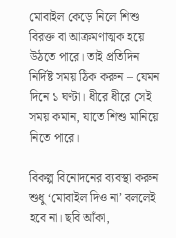মোবাইল কেড়ে নিলে শিশু বিরক্ত বা আক্রমণাত্মক হয়ে উঠতে পারে। তাই প্রতিদিন নির্দিষ্ট সময় ঠিক করুন – যেমন দিনে ১ ঘণ্টা। ধীরে ধীরে সেই সময় কমান, যাতে শিশু মানিয়ে নিতে পারে।

বিকল্প বিনোদনের ব্যবস্থা করুন
শুধু ‘মোবাইল দিও না’ বললেই হবে না। ছবি আঁকা,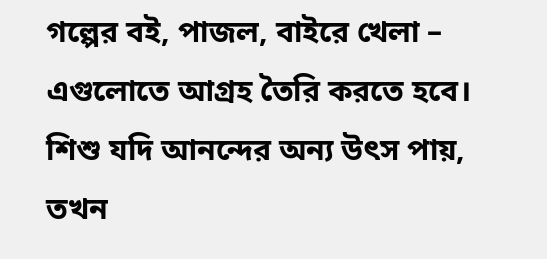গল্পের বই, পাজল, বাইরে খেলা – এগুলোতে আগ্রহ তৈরি করতে হবে। শিশু যদি আনন্দের অন্য উৎস পায়, তখন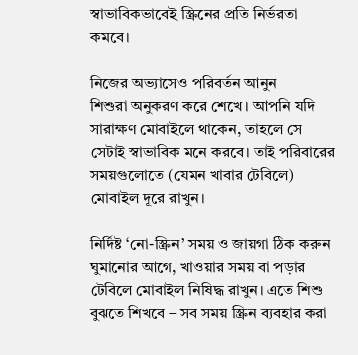স্বাভাবিকভাবেই স্ক্রিনের প্রতি নির্ভরতা কমবে।

নিজের অভ্যাসেও পরিবর্তন আনুন
শিশুরা অনুকরণ করে শেখে। আপনি যদি সারাক্ষণ মোবাইলে থাকেন, তাহলে সে সেটাই স্বাভাবিক মনে করবে। তাই পরিবারের সময়গুলোতে (যেমন খাবার টেবিলে) মোবাইল দূরে রাখুন।

নির্দিষ্ট ‘নো-স্ক্রিন’ সময় ও জায়গা ঠিক করুন
ঘুমানোর আগে, খাওয়ার সময় বা পড়ার টেবিলে মোবাইল নিষিদ্ধ রাখুন। এতে শিশু বুঝতে শিখবে – সব সময় স্ক্রিন ব্যবহার করা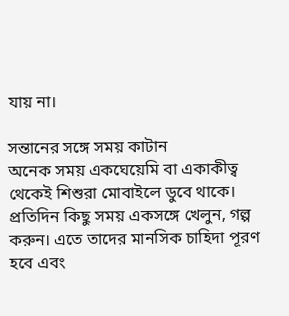যায় না।

সন্তানের সঙ্গে সময় কাটান
অনেক সময় একঘেয়েমি বা একাকীত্ব থেকেই শিশুরা মোবাইলে ডুবে থাকে। প্রতিদিন কিছু সময় একসঙ্গে খেলুন, গল্প করুন। এতে তাদের মানসিক চাহিদা পূরণ হবে এবং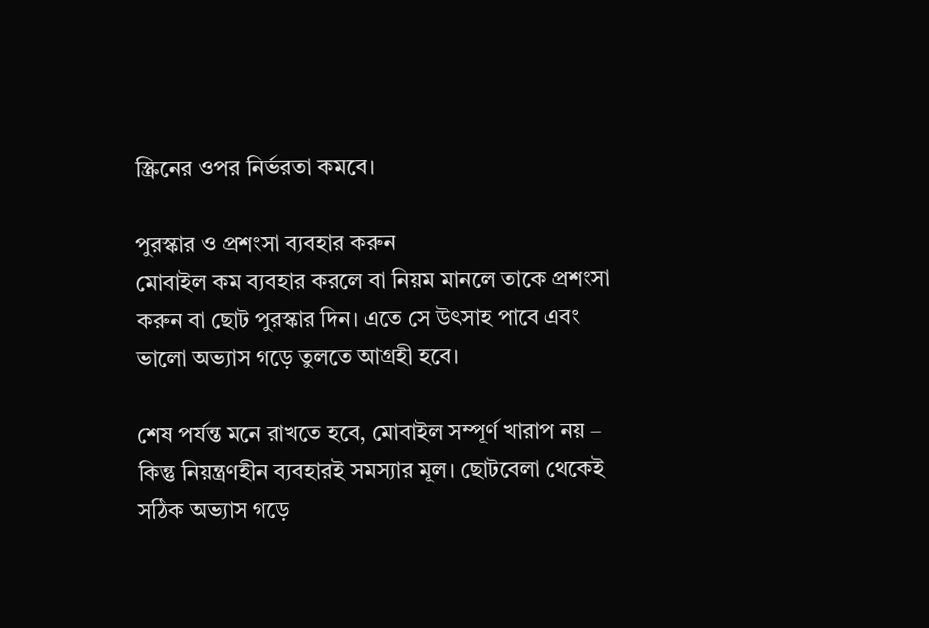স্ক্রিনের ওপর নির্ভরতা কমবে।

পুরস্কার ও প্রশংসা ব্যবহার করুন
মোবাইল কম ব্যবহার করলে বা নিয়ম মানলে তাকে প্রশংসা করুন বা ছোট পুরস্কার দিন। এতে সে উৎসাহ পাবে এবং ভালো অভ্যাস গড়ে তুলতে আগ্রহী হবে।

শেষ পর্যন্ত মনে রাখতে হবে, মোবাইল সম্পূর্ণ খারাপ নয় – কিন্তু নিয়ন্ত্রণহীন ব্যবহারই সমস্যার মূল। ছোটবেলা থেকেই সঠিক অভ্যাস গড়ে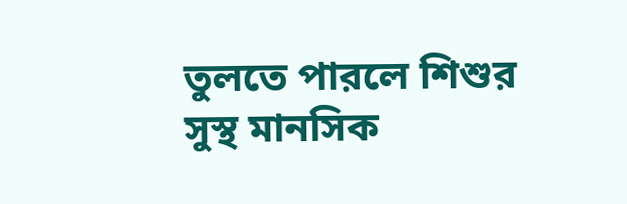তুলতে পারলে শিশুর সুস্থ মানসিক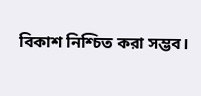বিকাশ নিশ্চিত করা সম্ভব।